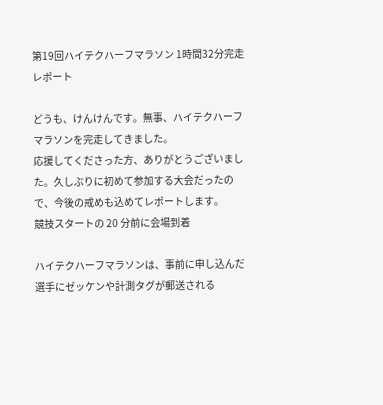第19回ハイテクハーフマラソン 1時間32分完走レポート

どうも、けんけんです。無事、ハイテクハーフマラソンを完走してきました。
応援してくださった方、ありがとうございました。久しぶりに初めて参加する大会だったので、今後の戒めも込めてレポートします。
競技スタートの 20 分前に会場到着

ハイテクハーフマラソンは、事前に申し込んだ選手にゼッケンや計測タグが郵送される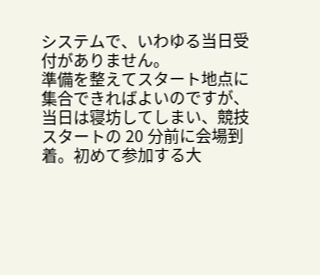システムで、いわゆる当日受付がありません。
準備を整えてスタート地点に集合できればよいのですが、当日は寝坊してしまい、競技スタートの 20 分前に会場到着。初めて参加する大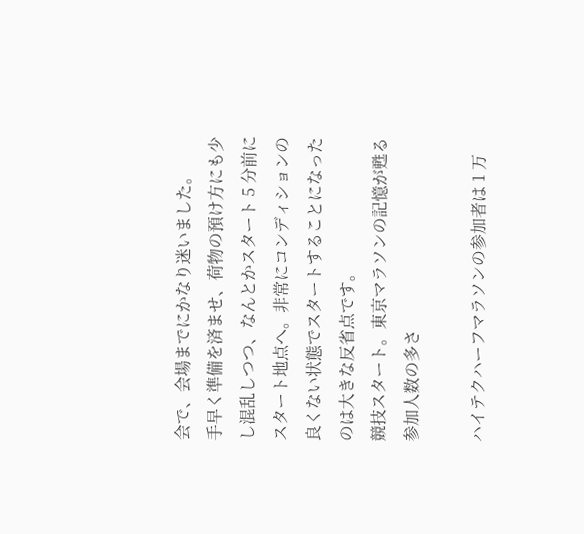会で、会場までにかなり迷いました。
手早く準備を済ませ、荷物の預け方にも少し混乱しつつ、なんとかスタート 5 分前にスタート地点へ。非常にコンディションの良くない状態でスタートすることになったのは大きな反省点です。
競技スタート。東京マラソンの記憶が甦る参加人数の多さ

ハイテクハーフマラソンの参加者は 1 万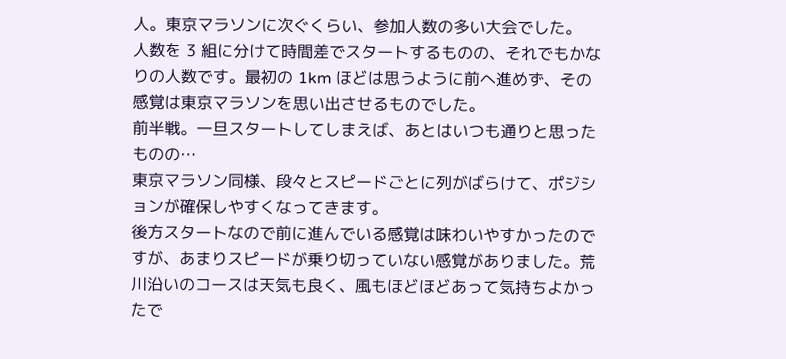人。東京マラソンに次ぐくらい、参加人数の多い大会でした。
人数を 3 組に分けて時間差でスタートするものの、それでもかなりの人数です。最初の 1km ほどは思うように前へ進めず、その感覚は東京マラソンを思い出させるものでした。
前半戦。一旦スタートしてしまえば、あとはいつも通りと思ったものの…
東京マラソン同様、段々とスピードごとに列がばらけて、ポジションが確保しやすくなってきます。
後方スタートなので前に進んでいる感覚は味わいやすかったのですが、あまりスピードが乗り切っていない感覚がありました。荒川沿いのコースは天気も良く、風もほどほどあって気持ちよかったで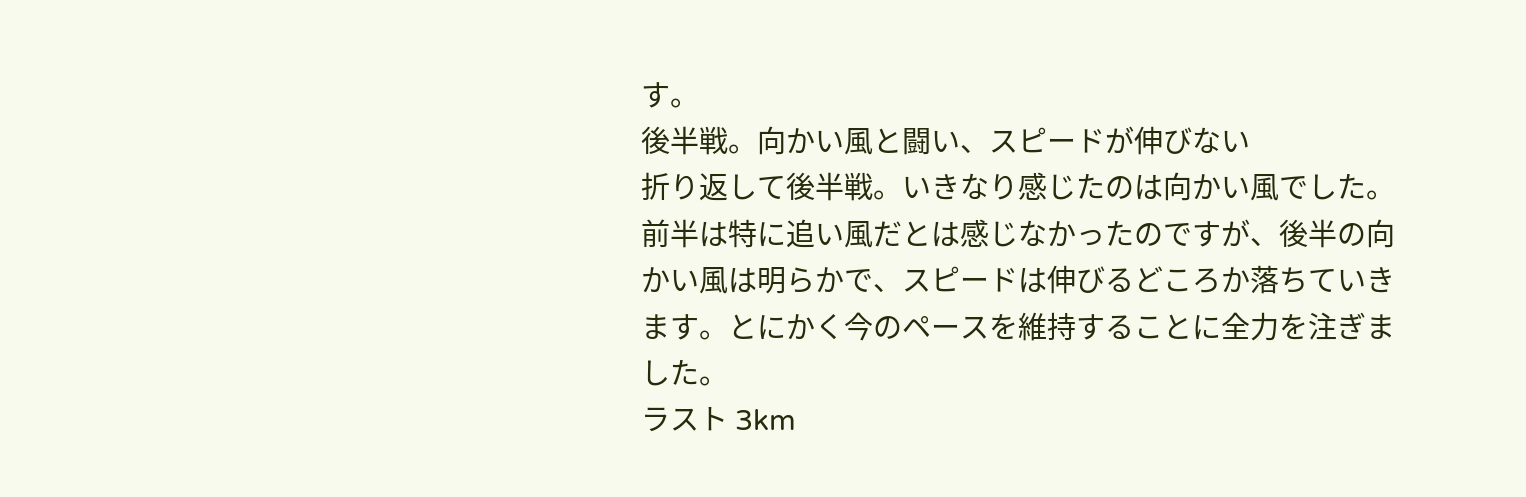す。
後半戦。向かい風と闘い、スピードが伸びない
折り返して後半戦。いきなり感じたのは向かい風でした。
前半は特に追い風だとは感じなかったのですが、後半の向かい風は明らかで、スピードは伸びるどころか落ちていきます。とにかく今のペースを維持することに全力を注ぎました。
ラスト 3km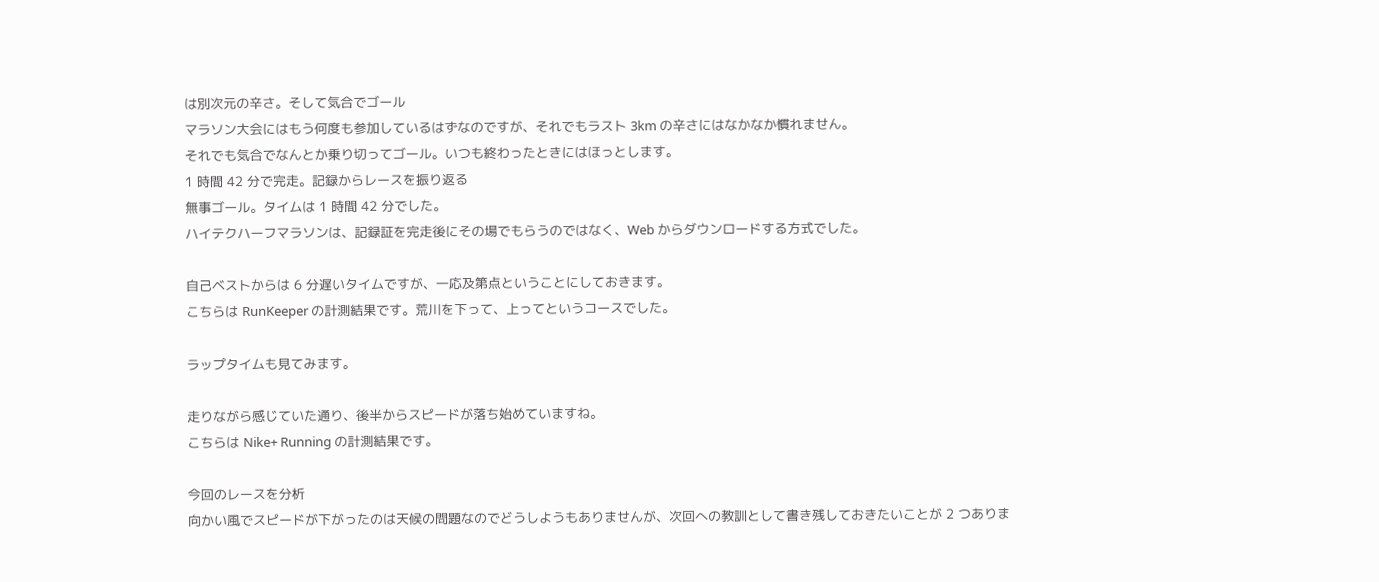は別次元の辛さ。そして気合でゴール
マラソン大会にはもう何度も参加しているはずなのですが、それでもラスト 3km の辛さにはなかなか慣れません。
それでも気合でなんとか乗り切ってゴール。いつも終わったときにはほっとします。
1 時間 42 分で完走。記録からレースを振り返る
無事ゴール。タイムは 1 時間 42 分でした。
ハイテクハーフマラソンは、記録証を完走後にその場でもらうのではなく、Web からダウンロードする方式でした。

自己ベストからは 6 分遅いタイムですが、一応及第点ということにしておきます。
こちらは RunKeeper の計測結果です。荒川を下って、上ってというコースでした。

ラップタイムも見てみます。

走りながら感じていた通り、後半からスピードが落ち始めていますね。
こちらは Nike+ Running の計測結果です。

今回のレースを分析
向かい風でスピードが下がったのは天候の問題なのでどうしようもありませんが、次回への教訓として書き残しておきたいことが 2 つありま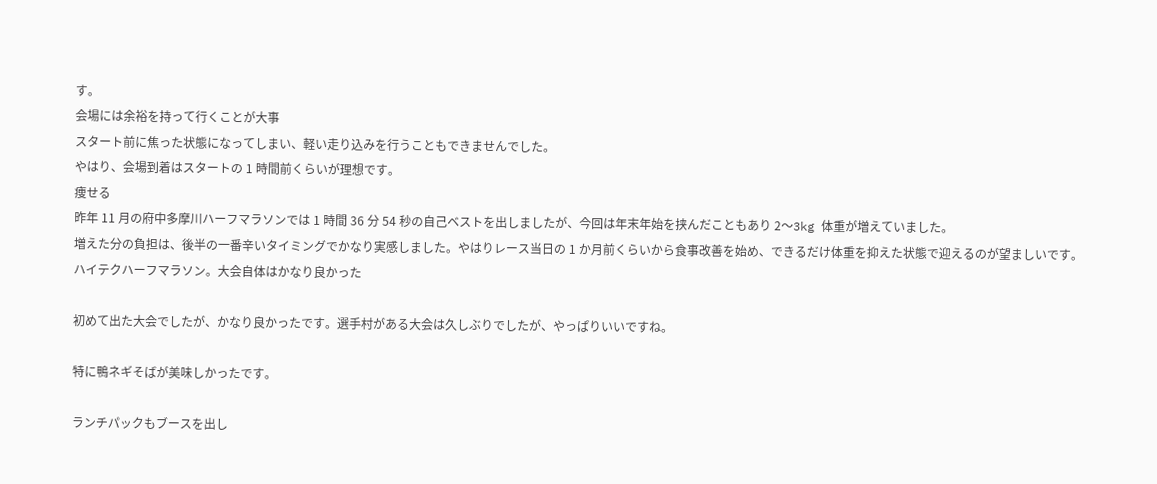す。
会場には余裕を持って行くことが大事
スタート前に焦った状態になってしまい、軽い走り込みを行うこともできませんでした。
やはり、会場到着はスタートの 1 時間前くらいが理想です。
痩せる
昨年 11 月の府中多摩川ハーフマラソンでは 1 時間 36 分 54 秒の自己ベストを出しましたが、今回は年末年始を挟んだこともあり 2〜3kg 体重が増えていました。
増えた分の負担は、後半の一番辛いタイミングでかなり実感しました。やはりレース当日の 1 か月前くらいから食事改善を始め、できるだけ体重を抑えた状態で迎えるのが望ましいです。
ハイテクハーフマラソン。大会自体はかなり良かった

初めて出た大会でしたが、かなり良かったです。選手村がある大会は久しぶりでしたが、やっぱりいいですね。

特に鴨ネギそばが美味しかったです。

ランチパックもブースを出し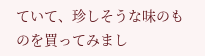ていて、珍しそうな味のものを買ってみまし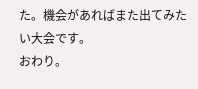た。機会があればまた出てみたい大会です。
おわり。